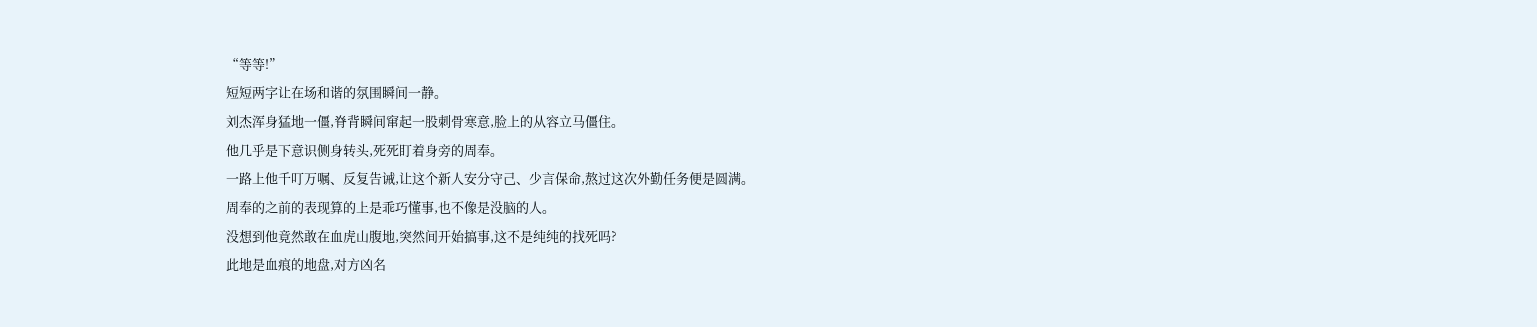“等等!”
短短两字让在场和谐的氛围瞬间一静。
刘杰浑身猛地一僵,脊背瞬间窜起一股刺骨寒意,脸上的从容立马僵住。
他几乎是下意识侧身转头,死死盯着身旁的周奉。
一路上他千叮万嘱、反复告诫,让这个新人安分守己、少言保命,熬过这次外勤任务便是圆满。
周奉的之前的表现算的上是乖巧懂事,也不像是没脑的人。
没想到他竟然敢在血虎山腹地,突然间开始搞事,这不是纯纯的找死吗?
此地是血痕的地盘,对方凶名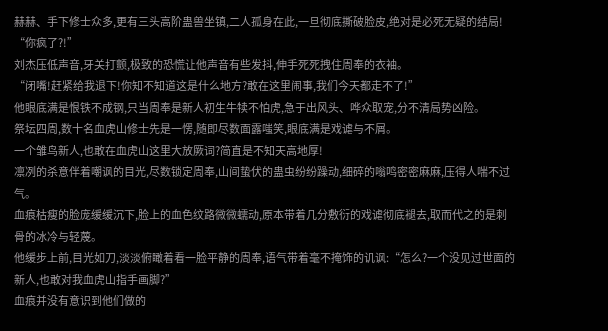赫赫、手下修士众多,更有三头高阶蛊兽坐镇,二人孤身在此,一旦彻底撕破脸皮,绝对是必死无疑的结局!
“你疯了?!”
刘杰压低声音,牙关打颤,极致的恐慌让他声音有些发抖,伸手死死拽住周奉的衣袖。
“闭嘴!赶紧给我退下!你知不知道这是什么地方?敢在这里闹事,我们今天都走不了!”
他眼底满是恨铁不成钢,只当周奉是新人初生牛犊不怕虎,急于出风头、哗众取宠,分不清局势凶险。
祭坛四周,数十名血虎山修士先是一愣,随即尽数面露嗤笑,眼底满是戏谑与不屑。
一个雏鸟新人,也敢在血虎山这里大放厥词?简直是不知天高地厚!
凛冽的杀意伴着嘲讽的目光,尽数锁定周奉,山间蛰伏的蛊虫纷纷躁动,细碎的嗡鸣密密麻麻,压得人喘不过气。
血痕枯瘦的脸庞缓缓沉下,脸上的血色纹路微微蠕动,原本带着几分敷衍的戏谑彻底褪去,取而代之的是刺骨的冰冷与轻蔑。
他缓步上前,目光如刀,淡淡俯瞰着看一脸平静的周奉,语气带着毫不掩饰的讥讽:“怎么?一个没见过世面的新人,也敢对我血虎山指手画脚?”
血痕并没有意识到他们做的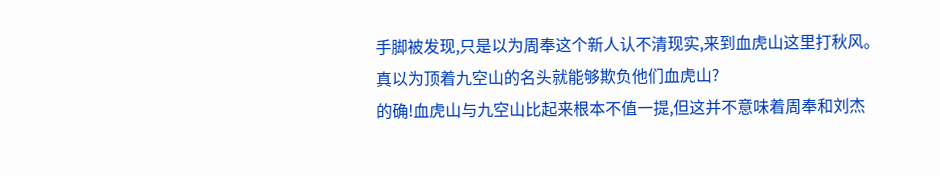手脚被发现,只是以为周奉这个新人认不清现实,来到血虎山这里打秋风。
真以为顶着九空山的名头就能够欺负他们血虎山?
的确!血虎山与九空山比起来根本不值一提,但这并不意味着周奉和刘杰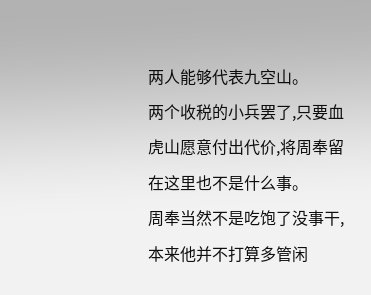两人能够代表九空山。
两个收税的小兵罢了,只要血虎山愿意付出代价,将周奉留在这里也不是什么事。
周奉当然不是吃饱了没事干,本来他并不打算多管闲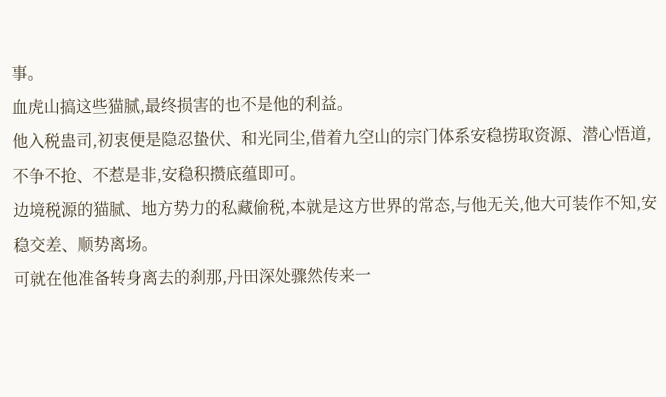事。
血虎山搞这些猫腻,最终损害的也不是他的利益。
他入税蛊司,初衷便是隐忍蛰伏、和光同尘,借着九空山的宗门体系安稳捞取资源、潜心悟道,不争不抢、不惹是非,安稳积攒底蕴即可。
边境税源的猫腻、地方势力的私藏偷税,本就是这方世界的常态,与他无关,他大可装作不知,安稳交差、顺势离场。
可就在他准备转身离去的刹那,丹田深处骤然传来一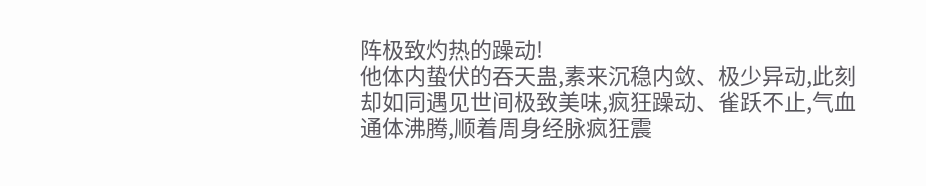阵极致灼热的躁动!
他体内蛰伏的吞天蛊,素来沉稳内敛、极少异动,此刻却如同遇见世间极致美味,疯狂躁动、雀跃不止,气血通体沸腾,顺着周身经脉疯狂震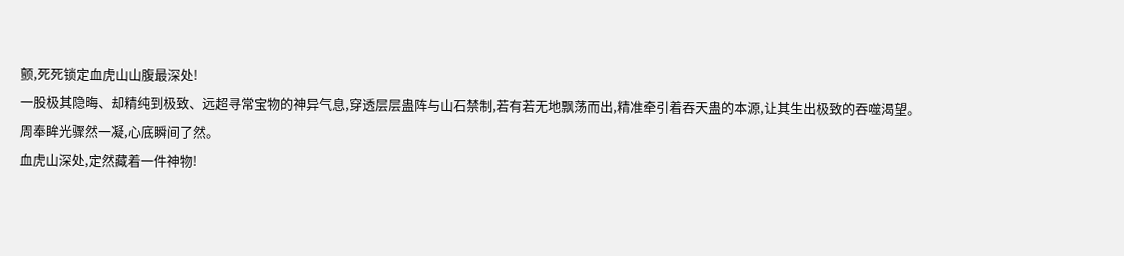颤,死死锁定血虎山山腹最深处!
一股极其隐晦、却精纯到极致、远超寻常宝物的神异气息,穿透层层蛊阵与山石禁制,若有若无地飘荡而出,精准牵引着吞天蛊的本源,让其生出极致的吞噬渴望。
周奉眸光骤然一凝,心底瞬间了然。
血虎山深处,定然藏着一件神物!